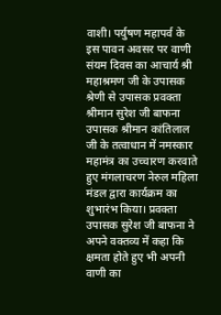वाशी। पर्युषण महापर्व के इस पावन अवसर पर वाणी संयम दिवस का आचार्य श्री महाश्रमण जी के उपासक श्रेणी से उपासक प्रवक्ता श्रीमान सुरेश जी बाफना उपासक श्रीमान कांतिलाल जी के तत्वाधान में नमस्कार महामंत्र का उच्चारण करवाते हुए मंगलाचरण नेरुल महिला मंडल द्वारा कार्यक्रम का शुभारंभ किया। प्रवक्ता उपासक सुरेश जी बाफना ने अपने वक्तव्य में कहा कि क्षमता होते हुए भी अपनी वाणी का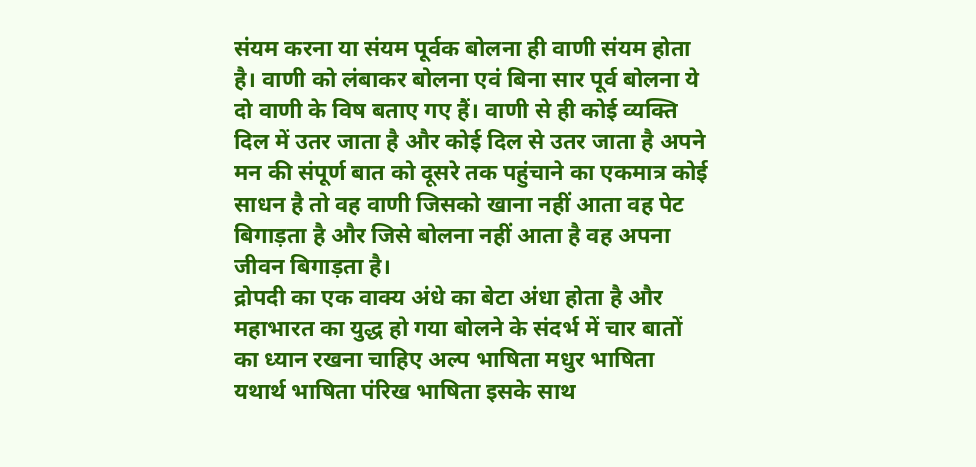संयम करना या संयम पूर्वक बोलना ही वाणी संयम होता है। वाणी को लंबाकर बोलना एवं बिना सार पूर्व बोलना ये दो वाणी के विष बताए गए हैं। वाणी से ही कोई व्यक्ति दिल में उतर जाता है और कोई दिल से उतर जाता है अपने मन की संपूर्ण बात को दूसरे तक पहुंचाने का एकमात्र कोई साधन है तो वह वाणी जिसको खाना नहीं आता वह पेट बिगाड़ता है और जिसे बोलना नहीं आता है वह अपना जीवन बिगाड़ता है।
द्रोपदी का एक वाक्य अंधे का बेटा अंधा होता है और महाभारत का युद्ध हो गया बोलने के संदर्भ में चार बातों का ध्यान रखना चाहिए अल्प भाषिता मधुर भाषिता यथार्थ भाषिता पंरिख भाषिता इसके साथ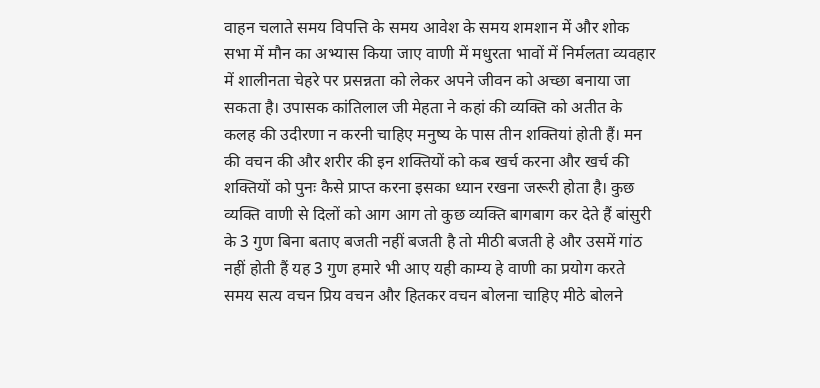वाहन चलाते समय विपत्ति के समय आवेश के समय शमशान में और शोक सभा में मौन का अभ्यास किया जाए वाणी में मधुरता भावों में निर्मलता व्यवहार में शालीनता चेहरे पर प्रसन्नता को लेकर अपने जीवन को अच्छा बनाया जा सकता है। उपासक कांतिलाल जी मेहता ने कहां की व्यक्ति को अतीत के कलह की उदीरणा न करनी चाहिए मनुष्य के पास तीन शक्तियां होती हैं। मन की वचन की और शरीर की इन शक्तियों को कब खर्च करना और खर्च की शक्तियों को पुनः कैसे प्राप्त करना इसका ध्यान रखना जरूरी होता है। कुछ व्यक्ति वाणी से दिलों को आग आग तो कुछ व्यक्ति बागबाग कर देते हैं बांसुरी के 3 गुण बिना बताए बजती नहीं बजती है तो मीठी बजती हे और उसमें गांठ नहीं होती हैं यह 3 गुण हमारे भी आए यही काम्य हे वाणी का प्रयोग करते समय सत्य वचन प्रिय वचन और हितकर वचन बोलना चाहिए मीठे बोलने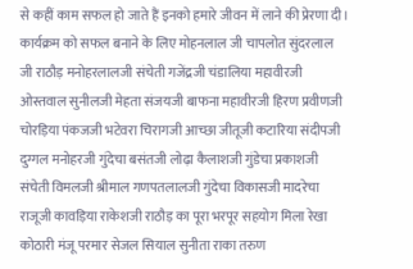से कहीं काम सफल हो जाते हैं इनको हमारे जीवन में लाने की प्रेरणा दी।
कार्यक्रम को सफल बनाने के लिए मोहनलाल जी चापलोत सुंदरलाल जी राठौड़ मनोहरलालजी संचेती गजेंद्रजी चंडालिया महावीरजी ओस्तवाल सुनीलजी मेहता संजयजी बाफना महावीरजी हिरण प्रवीणजी चोरड़िया पंकजजी भटेवरा चिरागजी आच्छा जीतूजी कटारिया संदीपजी दुग्गल मनोहरजी गुंदेचा बसंतजी लोढ़ा कैलाशजी गुंडेचा प्रकाशजी संचेती विमलजी श्रीमाल गणपतलालजी गुंदेचा विकासजी मादरेचा राजूजी कावड़िया राकेशजी राठौड़ का पूरा भरपूर सहयोग मिला रेखा कोठारी मंजू परमार सेजल सियाल सुनीता राका तरुण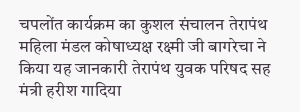चपलोंत कार्यक्रम का कुशल संचालन तेरापंथ महिला मंडल कोषाध्यक्ष रक्ष्मी जी बागरेचा ने किया यह जानकारी तेरापंथ युवक परिषद सह मंत्री हरीश गादिया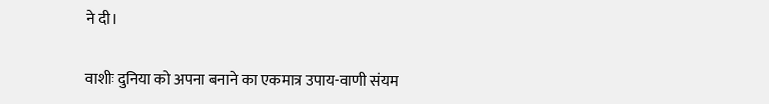ने दी।

वाशीः दुनिया को अपना बनाने का एकमात्र उपाय-वाणी संयम